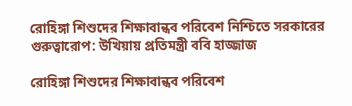রোহিঙ্গা শিশুদের শিক্ষাবান্ধব পরিবেশ নিশ্চিতে সরকারের গুরুত্বারোপ: উখিয়ায় প্রতিমন্ত্রী ববি হাজ্জাজ

রোহিঙ্গা শিশুদের শিক্ষাবান্ধব পরিবেশ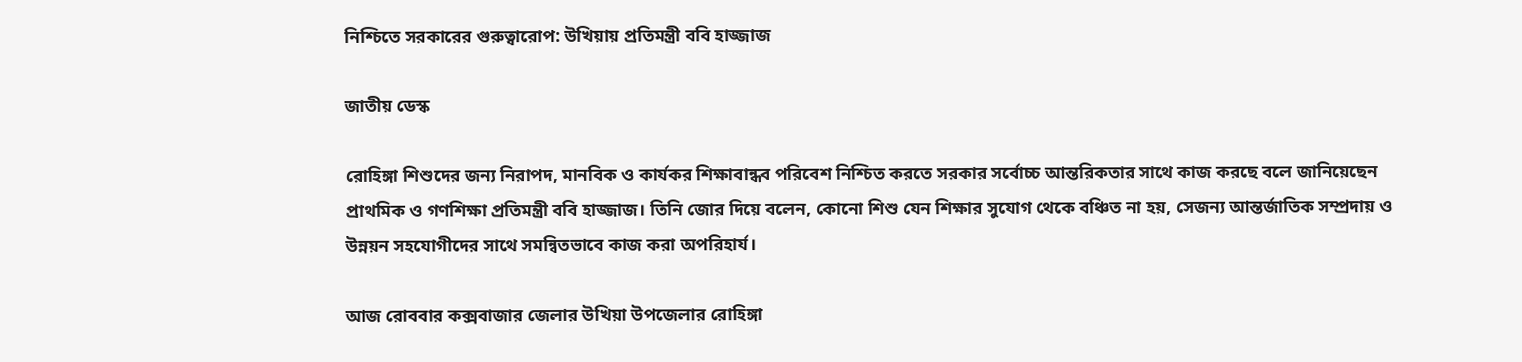নিশ্চিতে সরকারের গুরুত্বারোপ: উখিয়ায় প্রতিমন্ত্রী ববি হাজ্জাজ

জাতীয় ডেস্ক

রোহিঙ্গা শিশুদের জন্য নিরাপদ, মানবিক ও কার্যকর শিক্ষাবান্ধব পরিবেশ নিশ্চিত করতে সরকার সর্বোচ্চ আন্তরিকতার সাথে কাজ করছে বলে জানিয়েছেন প্রাথমিক ও গণশিক্ষা প্রতিমন্ত্রী ববি হাজ্জাজ। তিনি জোর দিয়ে বলেন, কোনো শিশু যেন শিক্ষার সুযোগ থেকে বঞ্চিত না হয়, সেজন্য আন্তর্জাতিক সম্প্রদায় ও উন্নয়ন সহযোগীদের সাথে সমন্বিতভাবে কাজ করা অপরিহার্য।

আজ রোববার কক্সবাজার জেলার উখিয়া উপজেলার রোহিঙ্গা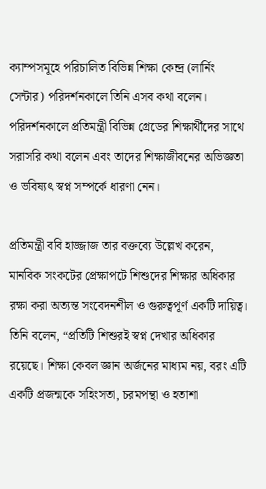ক্যাম্পসমূহে পরিচালিত বিভিন্ন শিক্ষা কেন্দ্র (লার্নিং সেন্টার) পরিদর্শনকালে তিনি এসব কথা বলেন। পরিদর্শনকালে প্রতিমন্ত্রী বিভিন্ন গ্রেডের শিক্ষার্থীদের সাথে সরাসরি কথা বলেন এবং তাদের শিক্ষাজীবনের অভিজ্ঞতা ও ভবিষ্যৎ স্বপ্ন সম্পর্কে ধারণা নেন।

প্রতিমন্ত্রী ববি হাজ্জাজ তার বক্তব্যে উল্লেখ করেন, মানবিক সংকটের প্রেক্ষাপটে শিশুদের শিক্ষার অধিকার রক্ষা করা অত্যন্ত সংবেদনশীল ও গুরুত্বপূর্ণ একটি দায়িত্ব। তিনি বলেন, “প্রতিটি শিশুরই স্বপ্ন দেখার অধিকার রয়েছে। শিক্ষা কেবল জ্ঞান অর্জনের মাধ্যম নয়, বরং এটি একটি প্রজন্মকে সহিংসতা, চরমপন্থা ও হতাশা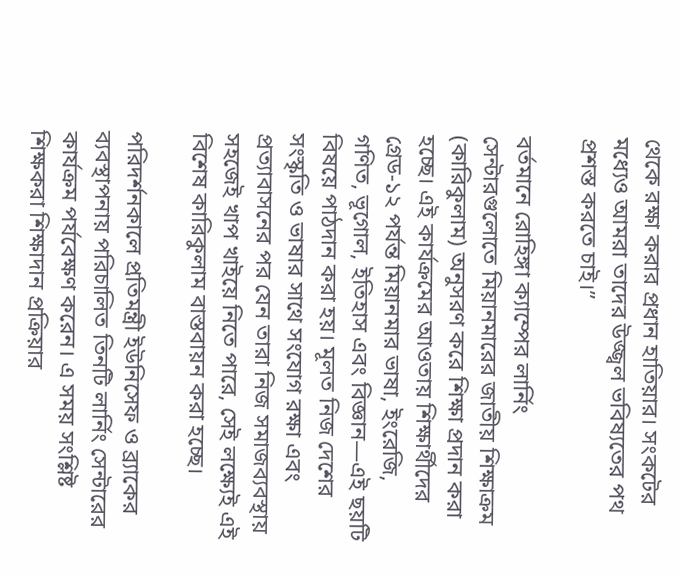থেকে রক্ষা করার প্রধান হাতিয়ার। সংকটের মধ্যেও আমরা তাদের উজ্জ্বল ভবিষ্যতের পথ প্রশস্ত করতে চাই।”

বর্তমানে রোহিঙ্গা ক্যাম্পের লার্নিং সেন্টারগুলোতে মিয়ানমারের জাতীয় শিক্ষাক্রম (কারিকুলাম) অনুসরণ করে শিক্ষা প্রদান করা হচ্ছে। এই কার্যক্রমের আওতায় শিক্ষার্থীদের গ্রেড-১২ পর্যন্ত মিয়ানমার ভাষা, ইংরেজি, গণিত, ভূগোল, ইতিহাস এবং বিজ্ঞান—এই ছয়টি বিষয়ে পাঠদান করা হয়। মূলত নিজ দেশের সংস্কৃতি ও ভাষার সাথে সংযোগ রক্ষা এবং প্রত্যাবাসনের পর যেন তারা নিজ সমাজব্যবস্থায় সহজেই খাপ খাইয়ে নিতে পারে, সেই লক্ষ্যেই এই বিশেষ কারিকুলাম বাস্তবায়ন করা হচ্ছে।

পরিদর্শনকালে প্রতিমন্ত্রী ইউনিসেফ ও ব্র্যাকের ব্যবস্থাপনায় পরিচালিত তিনটি লার্নিং সেন্টারের কার্যক্রম পর্যবেক্ষণ করেন। এ সময় সংশ্লিষ্ট শিক্ষকরা শিক্ষাদান প্রক্রিয়ার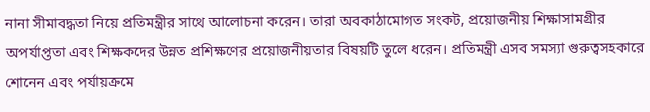নানা সীমাবদ্ধতা নিয়ে প্রতিমন্ত্রীর সাথে আলোচনা করেন। তারা অবকাঠামোগত সংকট, প্রয়োজনীয় শিক্ষাসামগ্রীর অপর্যাপ্ততা এবং শিক্ষকদের উন্নত প্রশিক্ষণের প্রয়োজনীয়তার বিষয়টি তুলে ধরেন। প্রতিমন্ত্রী এসব সমস্যা গুরুত্বসহকারে শোনেন এবং পর্যায়ক্রমে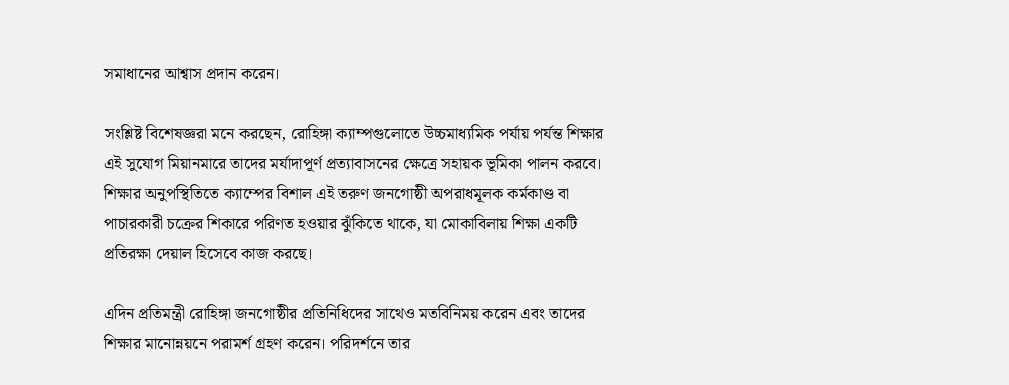সমাধানের আশ্বাস প্রদান করেন।

সংশ্লিষ্ট বিশেষজ্ঞরা মনে করছেন, রোহিঙ্গা ক্যাম্পগুলোতে উচ্চমাধ্যমিক পর্যায় পর্যন্ত শিক্ষার এই সুযোগ মিয়ানমারে তাদের মর্যাদাপূর্ণ প্রত্যাবাসনের ক্ষেত্রে সহায়ক ভূমিকা পালন করবে। শিক্ষার অনুপস্থিতিতে ক্যাম্পের বিশাল এই তরুণ জনগোষ্ঠী অপরাধমূলক কর্মকাণ্ড বা পাচারকারী চক্রের শিকারে পরিণত হওয়ার ঝুঁকিতে থাকে, যা মোকাবিলায় শিক্ষা একটি প্রতিরক্ষা দেয়াল হিসেবে কাজ করছে।

এদিন প্রতিমন্ত্রী রোহিঙ্গা জনগোষ্ঠীর প্রতিনিধিদের সাথেও মতবিনিময় করেন এবং তাদের শিক্ষার মানোন্নয়নে পরামর্শ গ্রহণ করেন। পরিদর্শনে তার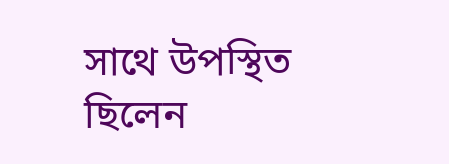সাথে উপস্থিত ছিলেন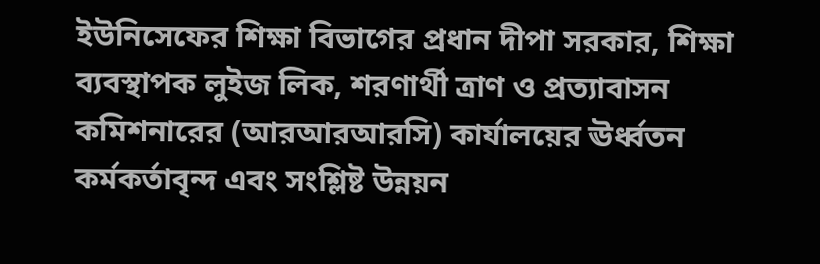ইউনিসেফের শিক্ষা বিভাগের প্রধান দীপা সরকার, শিক্ষা ব্যবস্থাপক লুইজ লিক, শরণার্থী ত্রাণ ও প্রত্যাবাসন কমিশনারের (আরআরআরসি) কার্যালয়ের ঊর্ধ্বতন কর্মকর্তাবৃন্দ এবং সংশ্লিষ্ট উন্নয়ন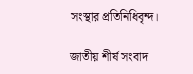সংস্থার প্রতিনিধিবৃন্দ।

জাতীয় শীর্ষ সংবাদ